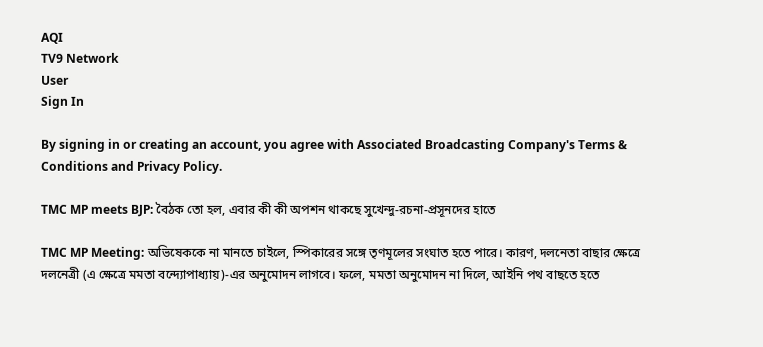AQI
TV9 Network
User
Sign In

By signing in or creating an account, you agree with Associated Broadcasting Company's Terms & Conditions and Privacy Policy.

TMC MP meets BJP: বৈঠক তো হল, এবার কী কী অপশন থাকছে সুখেন্দু-রচনা-প্রসূনদের হাতে

TMC MP Meeting: অভিষেককে না মানতে চাইলে, স্পিকারের সঙ্গে তৃণমূলের সংঘাত হতে পারে। কারণ, দলনেতা বাছার ক্ষেত্রে দলনেত্রী (এ ক্ষেত্রে মমতা বন্দ্যোপাধ্যায়)-এর অনুমোদন লাগবে। ফলে, মমতা অনুমোদন না দিলে, আইনি পথ বাছতে হতে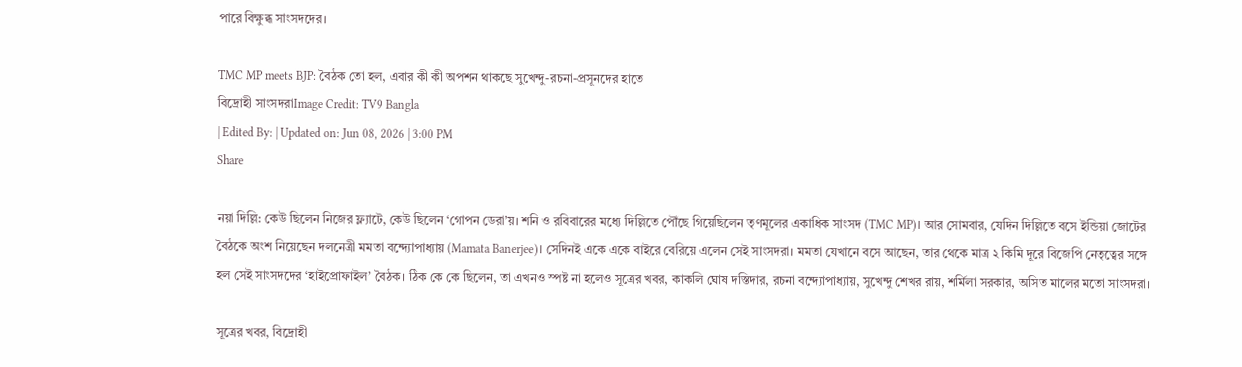পারে বিক্ষুব্ধ সাংসদদের।

TMC MP meets BJP: বৈঠক তো হল, এবার কী কী অপশন থাকছে সুখেন্দু-রচনা-প্রসূনদের হাতে
বিদ্রোহী সাংসদরাImage Credit: TV9 Bangla
| Edited By: | Updated on: Jun 08, 2026 | 3:00 PM
Share

নয়া দিল্লি: কেউ ছিলেন নিজের ফ্ল্যাটে, কেউ ছিলেন ‘গোপন ডেরা’য়। শনি ও রবিবারের মধ্যে দিল্লিতে পৌঁছে গিয়েছিলেন তৃণমূলের একাধিক সাংসদ (TMC MP)। আর সোমবার, যেদিন দিল্লিতে বসে ইন্ডিয়া জোটের বৈঠকে অংশ নিয়েছেন দলনেত্রী মমতা বন্দ্যোপাধ্যায় (Mamata Banerjee)। সেদিনই একে একে বাইরে বেরিয়ে এলেন সেই সাংসদরা। মমতা যেখানে বসে আছেন, তার থেকে মাত্র ২ কিমি দূরে বিজেপি নেতৃত্বের সঙ্গে হল সেই সাংসদদের ‘হাইপ্রোফাইল’ বৈঠক। ঠিক কে কে ছিলেন, তা এখনও স্পষ্ট না হলেও সূত্রের খবর, কাকলি ঘোষ দস্তিদার, রচনা বন্দ্যোপাধ্যায়, সুখেন্দু শেখর রায়, শর্মিলা সরকার, অসিত মালের মতো সাংসদরা।

সূত্রের খবর, বিদ্রোহী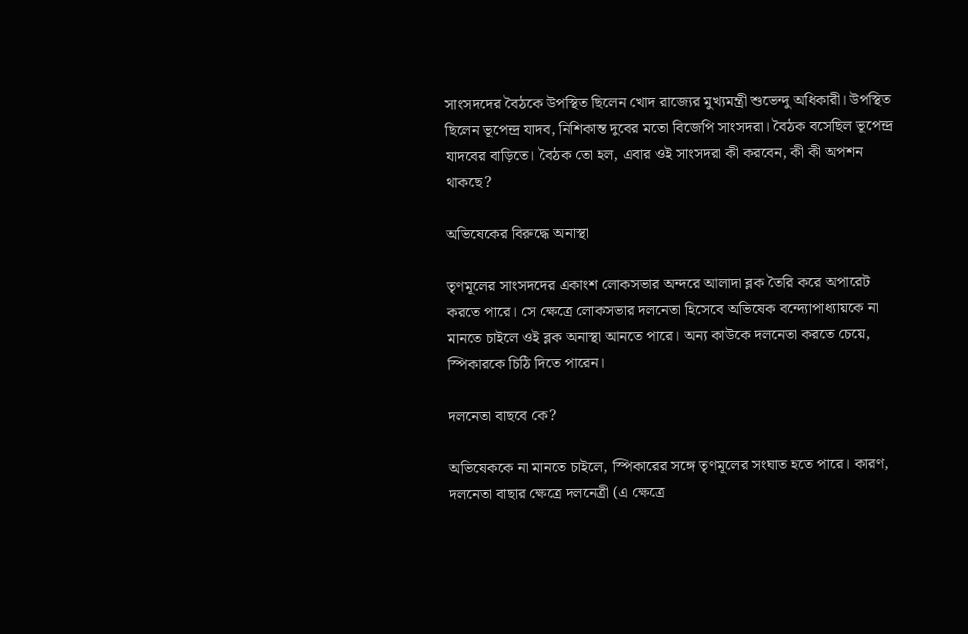সাংসদদের বৈঠকে উপস্থিত ছিলেন খোদ রাজ্যের মুখ্যমন্ত্রী শুভেন্দু অধিকারী। উপস্থিত ছিলেন ভূপেন্দ্র যাদব, নিশিকান্ত দুবের মতো বিজেপি সাংসদরা। বৈঠক বসেছিল ভূপেন্দ্র যাদবের বাড়িতে। বৈঠক তো হল, এবার ওই সাংসদরা কী করবেন, কী কী অপশন থাকছে?

অভিষেকের বিরুদ্ধে অনাস্থা

তৃণমূলের সাংসদদের একাংশ লোকসভার অন্দরে আলাদা ব্লক তৈরি করে অপারেট করতে পারে। সে ক্ষেত্রে লোকসভার দলনেতা হিসেবে অভিষেক বন্দ্যোপাধ্যায়কে না মানতে চাইলে ওই ব্লক অনাস্থা আনতে পারে। অন্য কাউকে দলনেতা করতে চেয়ে, স্পিকারকে চিঠি দিতে পারেন।

দলনেতা বাছবে কে?

অভিষেককে না মানতে চাইলে, স্পিকারের সঙ্গে তৃণমূলের সংঘাত হতে পারে। কারণ, দলনেতা বাছার ক্ষেত্রে দলনেত্রী (এ ক্ষেত্রে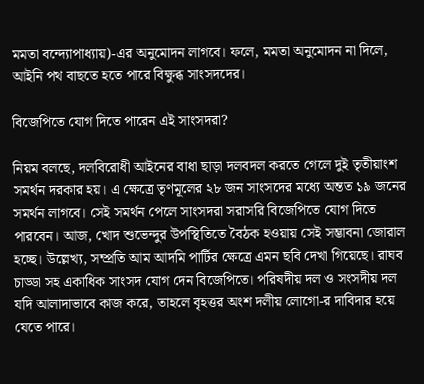মমতা বন্দ্যোপাধ্যায়)-এর অনুমোদন লাগবে। ফলে, মমতা অনুমোদন না দিলে, আইনি পথ বাছতে হতে পারে বিক্ষুব্ধ সাংসদদের।

বিজেপিতে যোগ দিতে পারেন এই সাংসদরা?

নিয়ম বলছে, দলবিরোধী আইনের বাধা ছাড়া দলবদল করতে গেলে দুই তৃতীয়াংশ সমর্থন দরকার হয়। এ ক্ষেত্রে তৃণমূলের ২৮ জন সাংসদের মধ্যে অন্তত ১৯ জনের সমর্থন লাগবে। সেই সমর্থন পেলে সাংসদরা সরাসরি বিজেপিতে যোগ দিতে পারবেন। আজ, খোদ শুভেন্দুর উপস্থিতিতে বৈঠক হওয়ায় সেই সম্ভাবনা জোরাল হচ্ছে। উল্লেখ্য, সম্প্রতি আম আদমি পার্টির ক্ষেত্রে এমন ছবি দেখা গিয়েছে। রাঘব চাড্ডা সহ একাধিক সাংসদ যোগ দেন বিজেপিতে। পরিষদীয় দল ও সংসদীয় দল যদি আলাদাভাবে কাজ করে, তাহলে বৃহত্তর অংশ দলীয় লোগো-র দাবিদার হয়ে যেতে পারে।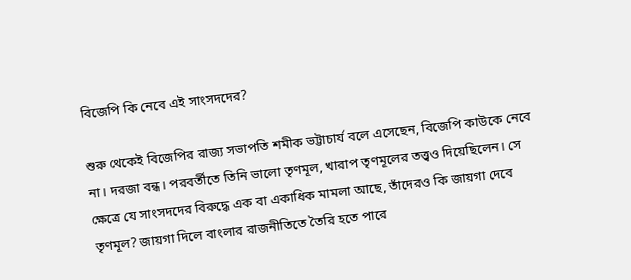বিজেপি কি নেবে এই সাংসদদের?

শুরু থেকেই বিজেপির রাজ্য সভাপতি শমীক ভট্টাচার্য বলে এসেছেন, বিজেপি কাউকে নেবে না। দরজা বন্ধ। পরবর্তীতে তিনি ভালো তৃণমূল, খারাপ তৃণমূলের তত্ত্বও দিয়েছিলেন। সে ক্ষেত্রে যে সাংসদদের বিরুদ্ধে এক বা একাধিক মামলা আছে, তাঁদেরও কি জায়গা দেবে তৃণমূল? জায়গা দিলে বাংলার রাজনীতিতে তৈরি হতে পারে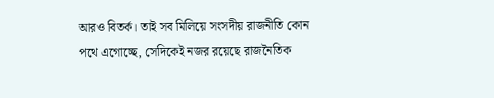আরও বিতর্ক। তাই সব মিলিয়ে সংসদীয় রাজনীতি কোন পথে এগোচ্ছে, সেদিকেই নজর রয়েছে রাজনৈতিক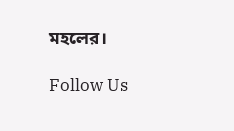মহলের।

Follow Us